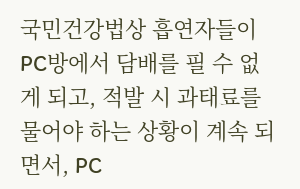국민건강법상 흡연자들이 PC방에서 담배를 필 수 없게 되고, 적발 시 과태료를 물어야 하는 상황이 계속 되면서, PC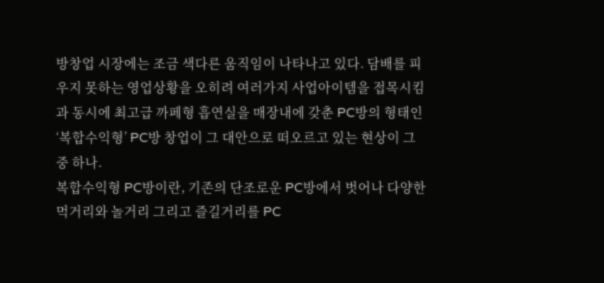방창업 시장에는 조금 색다른 움직임이 나타나고 있다. 담배를 피우지 못하는 영업상황을 오히려 여러가지 사업아이템을 접목시킴과 동시에 최고급 까페형 흡연실을 매장내에 갖춘 PC방의 형태인 ‘복합수익형’ PC방 창업이 그 대안으로 떠오르고 있는 현상이 그 중 하나.
복합수익형 PC방이란, 기존의 단조로운 PC방에서 벗어나 다양한 먹거리와 놀거리 그리고 즐길거리를 PC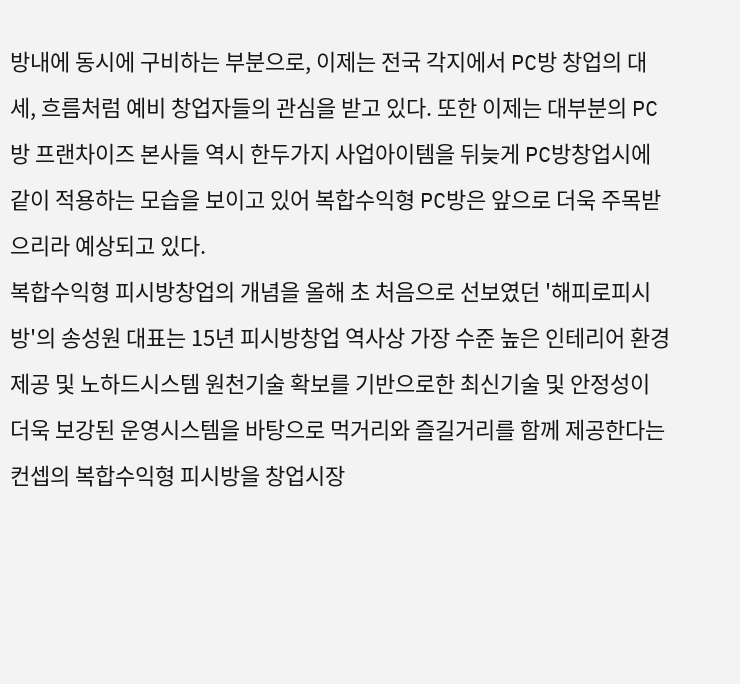방내에 동시에 구비하는 부분으로, 이제는 전국 각지에서 PC방 창업의 대세, 흐름처럼 예비 창업자들의 관심을 받고 있다. 또한 이제는 대부분의 PC방 프랜차이즈 본사들 역시 한두가지 사업아이템을 뒤늦게 PC방창업시에 같이 적용하는 모습을 보이고 있어 복합수익형 PC방은 앞으로 더욱 주목받으리라 예상되고 있다.
복합수익형 피시방창업의 개념을 올해 초 처음으로 선보였던 '해피로피시방'의 송성원 대표는 15년 피시방창업 역사상 가장 수준 높은 인테리어 환경제공 및 노하드시스템 원천기술 확보를 기반으로한 최신기술 및 안정성이 더욱 보강된 운영시스템을 바탕으로 먹거리와 즐길거리를 함께 제공한다는 컨셉의 복합수익형 피시방을 창업시장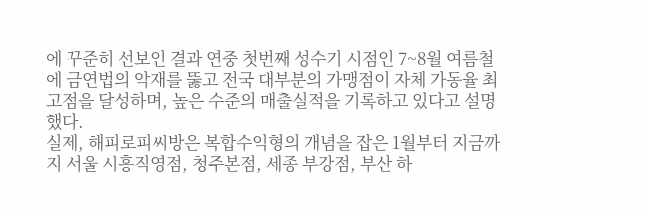에 꾸준히 선보인 결과 연중 첫번째 성수기 시점인 7~8월 여름철에 금연법의 악재를 뚫고 전국 대부분의 가맹점이 자체 가동율 최고점을 달성하며, 높은 수준의 매출실적을 기록하고 있다고 설명했다.
실제, 해피로피씨방은 복합수익형의 개념을 잡은 1월부터 지금까지 서울 시흥직영점, 청주본점, 세종 부강점, 부산 하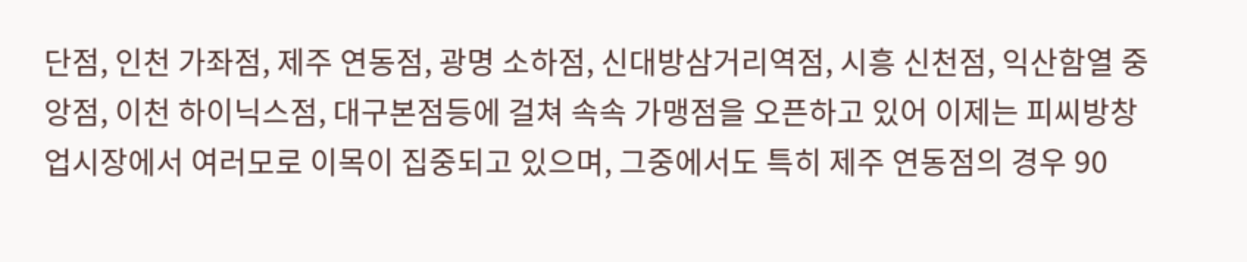단점, 인천 가좌점, 제주 연동점, 광명 소하점, 신대방삼거리역점, 시흥 신천점, 익산함열 중앙점, 이천 하이닉스점, 대구본점등에 걸쳐 속속 가맹점을 오픈하고 있어 이제는 피씨방창업시장에서 여러모로 이목이 집중되고 있으며, 그중에서도 특히 제주 연동점의 경우 90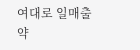여대로 일매출 약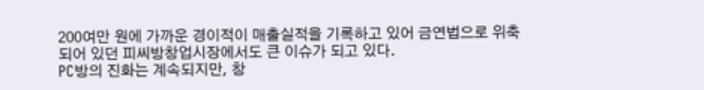200여만 원에 가까운 경이적이 매출실적을 기록하고 있어 금연법으로 위축되어 있던 피씨방창업시장에서도 큰 이슈가 되고 있다.
PC방의 진화는 계속되지만, 창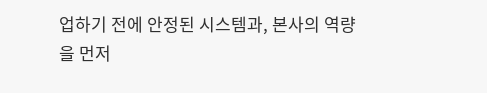업하기 전에 안정된 시스템과, 본사의 역량을 먼저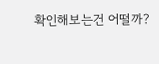확인해보는건 어떨까?